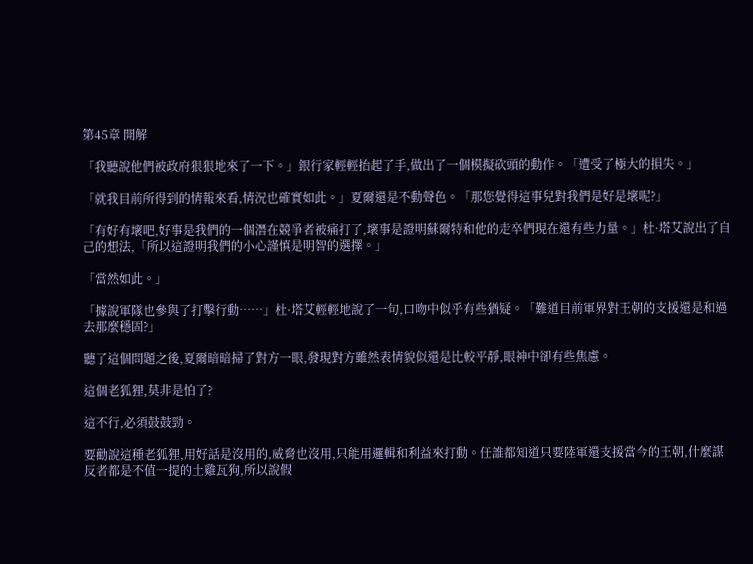第45章 開解

「我聽說他們被政府狠狠地來了一下。」銀行家輕輕抬起了手,做出了一個模擬砍頭的動作。「遭受了極大的損失。」

「就我目前所得到的情報來看,情況也確實如此。」夏爾還是不動聲色。「那您覺得這事兒對我們是好是壞呢?」

「有好有壞吧,好事是我們的一個潛在競爭者被痛打了,壞事是證明蘇爾特和他的走卒們現在還有些力量。」杜·塔艾說出了自己的想法,「所以這證明我們的小心謹慎是明智的選擇。」

「當然如此。」

「據說軍隊也參與了打擊行動……」杜·塔艾輕輕地說了一句,口吻中似乎有些猶疑。「難道目前軍界對王朝的支援還是和過去那麼穩固?」

聽了這個問題之後,夏爾暗暗掃了對方一眼,發現對方雖然表情貌似還是比較平靜,眼神中卻有些焦慮。

這個老狐狸,莫非是怕了?

這不行,必須鼓鼓勁。

要勸說這種老狐狸,用好話是沒用的,威脅也沒用,只能用邏輯和利益來打動。任誰都知道只要陸軍還支援當今的王朝,什麼謀反者都是不值一提的土雞瓦狗,所以說假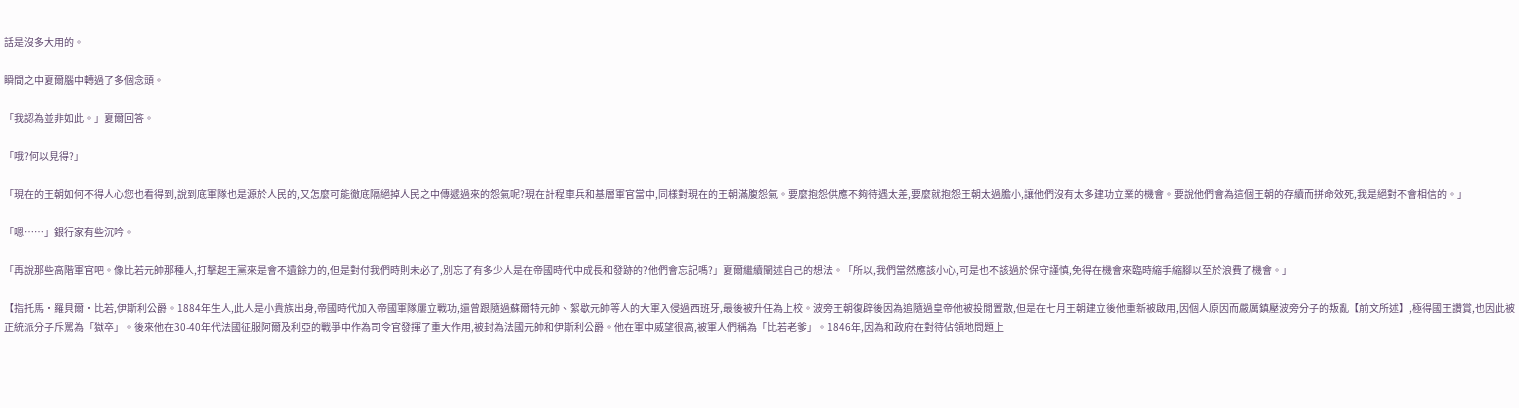話是沒多大用的。

瞬間之中夏爾腦中轉過了多個念頭。

「我認為並非如此。」夏爾回答。

「哦?何以見得?」

「現在的王朝如何不得人心您也看得到,說到底軍隊也是源於人民的,又怎麼可能徹底隔絕掉人民之中傳遞過來的怨氣呢?現在計程車兵和基層軍官當中,同樣對現在的王朝滿腹怨氣。要麼抱怨供應不夠待遇太差,要麼就抱怨王朝太過膽小,讓他們沒有太多建功立業的機會。要說他們會為這個王朝的存續而拼命效死,我是絕對不會相信的。」

「嗯……」銀行家有些沉吟。

「再說那些高階軍官吧。像比若元帥那種人,打擊起王黨來是會不遺餘力的,但是對付我們時則未必了,別忘了有多少人是在帝國時代中成長和發跡的?他們會忘記嗎?」夏爾繼續闡述自己的想法。「所以,我們當然應該小心,可是也不該過於保守謹慎,免得在機會來臨時縮手縮腳以至於浪費了機會。」

【指托馬·羅貝爾·比若,伊斯利公爵。1884年生人,此人是小貴族出身,帝國時代加入帝國軍隊屢立戰功,還曾跟隨過蘇爾特元帥、絮歇元帥等人的大軍入侵過西班牙,最後被升任為上校。波旁王朝復辟後因為追隨過皇帝他被投閒置散,但是在七月王朝建立後他重新被啟用,因個人原因而嚴厲鎮壓波旁分子的叛亂【前文所述】,極得國王讚賞,也因此被正統派分子斥罵為「獄卒」。後來他在30-40年代法國征服阿爾及利亞的戰爭中作為司令官發揮了重大作用,被封為法國元帥和伊斯利公爵。他在軍中威望很高,被軍人們稱為「比若老爹」。1846年,因為和政府在對待佔領地問題上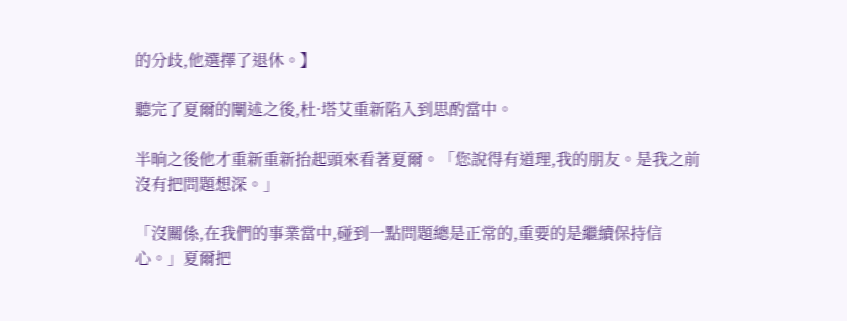的分歧,他選擇了退休。】

聽完了夏爾的闡述之後,杜·塔艾重新陷入到思酌當中。

半晌之後他才重新重新抬起頭來看著夏爾。「您說得有道理,我的朋友。是我之前沒有把問題想深。」

「沒關係,在我們的事業當中,碰到一點問題總是正常的,重要的是繼續保持信心。」夏爾把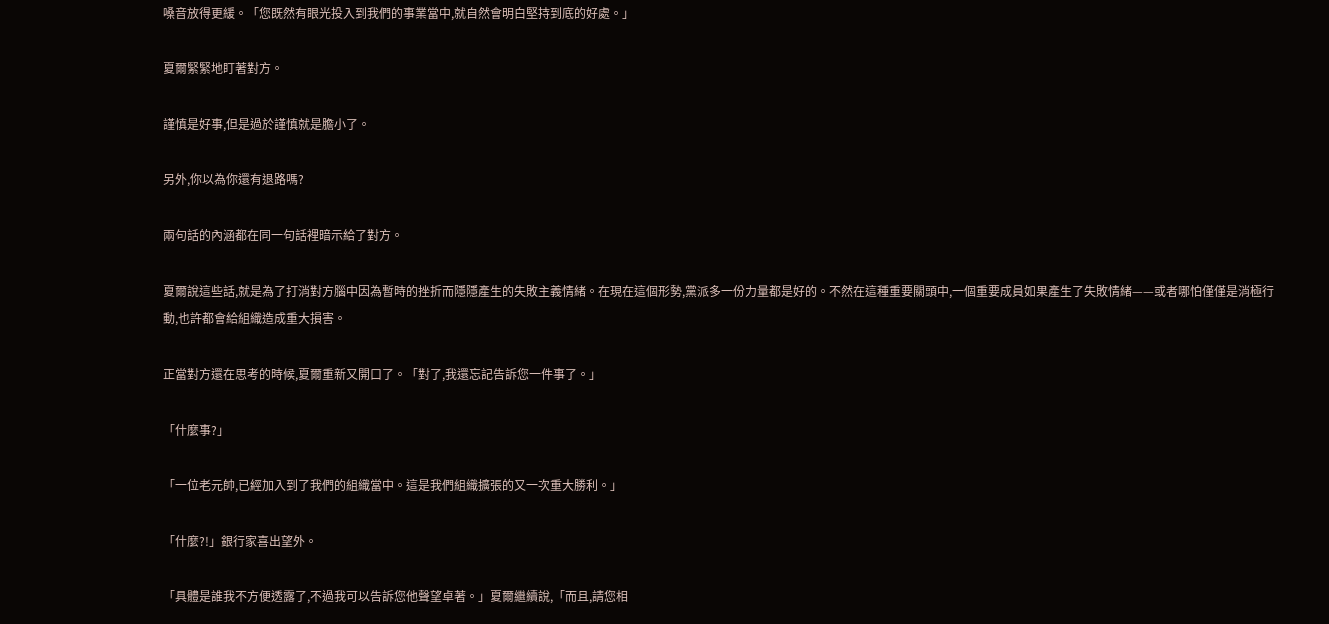嗓音放得更緩。「您既然有眼光投入到我們的事業當中,就自然會明白堅持到底的好處。」

夏爾緊緊地盯著對方。

謹慎是好事,但是過於謹慎就是膽小了。

另外,你以為你還有退路嗎?

兩句話的內涵都在同一句話裡暗示給了對方。

夏爾說這些話,就是為了打消對方腦中因為暫時的挫折而隱隱產生的失敗主義情緒。在現在這個形勢,黨派多一份力量都是好的。不然在這種重要關頭中,一個重要成員如果產生了失敗情緒——或者哪怕僅僅是消極行動,也許都會給組織造成重大損害。

正當對方還在思考的時候,夏爾重新又開口了。「對了,我還忘記告訴您一件事了。」

「什麼事?」

「一位老元帥,已經加入到了我們的組織當中。這是我們組織擴張的又一次重大勝利。」

「什麼?!」銀行家喜出望外。

「具體是誰我不方便透露了,不過我可以告訴您他聲望卓著。」夏爾繼續說,「而且,請您相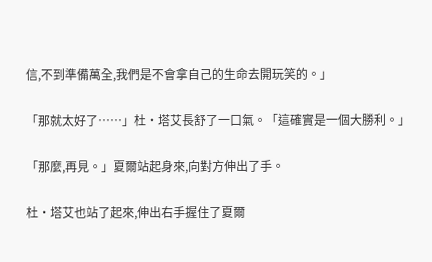信,不到準備萬全,我們是不會拿自己的生命去開玩笑的。」

「那就太好了……」杜·塔艾長舒了一口氣。「這確實是一個大勝利。」

「那麼,再見。」夏爾站起身來,向對方伸出了手。

杜·塔艾也站了起來,伸出右手握住了夏爾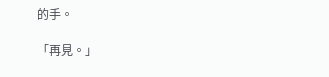的手。

「再見。」